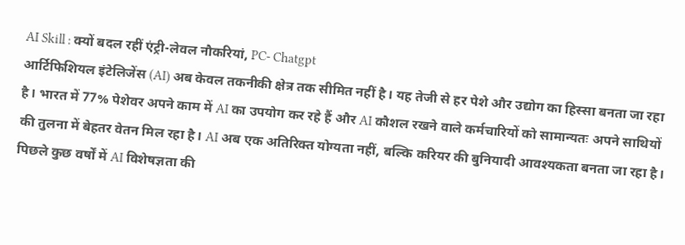AI Skill : क्यों बदल रहीं एंट्री-लेवल नौकरियां, PC- Chatgpt
आर्टिफिशियल इंटेलिजेंस (AI) अब केवल तकनीकी क्षेत्र तक सीमित नहीं है। यह तेजी से हर पेशे और उद्योग का हिस्सा बनता जा रहा है। भारत में 77% पेशेवर अपने काम में AI का उपयोग कर रहे हैं और AI कौशल रखने वाले कर्मचारियों को सामान्यतः अपने साथियों की तुलना में बेहतर वेतन मिल रहा है। AI अब एक अतिरिक्त योग्यता नहीं, बल्कि करियर की बुनियादी आवश्यकता बनता जा रहा है।
पिछले कुछ वर्षों में AI विशेषज्ञता की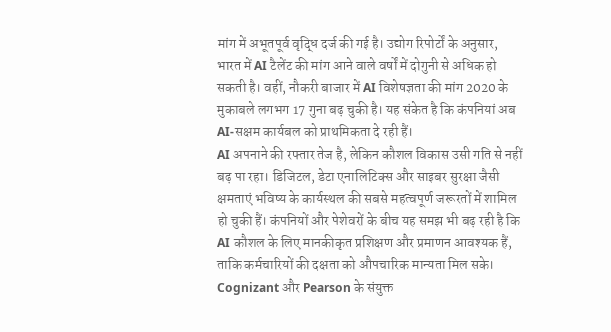मांग में अभूतपूर्व वृद्धि दर्ज की गई है। उद्योग रिपोर्टों के अनुसार, भारत में AI टैलेंट की मांग आने वाले वर्षों में दोगुनी से अधिक हो सकती है। वहीं, नौकरी बाजार में AI विशेषज्ञता की मांग 2020 के मुकाबले लगभग 17 गुना बढ़ चुकी है। यह संकेत है कि कंपनियां अब AI-सक्षम कार्यबल को प्राथमिकता दे रही हैं।
AI अपनाने की रफ्तार तेज है, लेकिन कौशल विकास उसी गति से नहीं बढ़ पा रहा। डिजिटल, डेटा एनालिटिक्स और साइबर सुरक्षा जैसी क्षमताएं भविष्य के कार्यस्थल की सबसे महत्वपूर्ण जरूरतों में शामिल हो चुकी हैं। कंपनियों और पेशेवरों के बीच यह समझ भी बढ़ रही है कि AI कौशल के लिए मानकीकृत प्रशिक्षण और प्रमाणन आवश्यक हैं, ताकि कर्मचारियों की दक्षता को औपचारिक मान्यता मिल सके।
Cognizant और Pearson के संयुक्त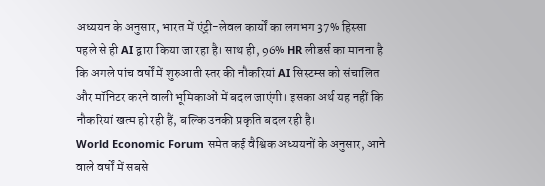अध्ययन के अनुसार, भारत में एंट्री-लेवल कार्यों का लगभग 37% हिस्सा पहले से ही AI द्वारा किया जा रहा है। साथ ही, 96% HR लीडर्स का मानना है कि अगले पांच वर्षों में शुरुआती स्तर की नौकरियां AI सिस्टम्स को संचालित और मॉनिटर करने वाली भूमिकाओं में बदल जाएंगी। इसका अर्थ यह नहीं कि नौकरियां खत्म हो रही हैं, बल्कि उनकी प्रकृति बदल रही है।
World Economic Forum समेत कई वैश्विक अध्ययनों के अनुसार, आने वाले वर्षों में सबसे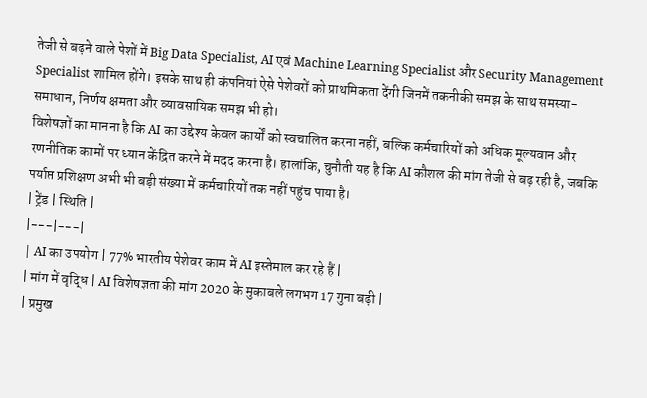तेजी से बढ़ने वाले पेशों में Big Data Specialist, AI एवं Machine Learning Specialist और Security Management Specialist शामिल होंगे। इसके साथ ही कंपनियां ऐसे पेशेवरों को प्राथमिकता देंगी जिनमें तकनीकी समझ के साथ समस्या-समाधान, निर्णय क्षमता और व्यावसायिक समझ भी हो।
विशेषज्ञों का मानना है कि AI का उद्देश्य केवल कार्यों को स्वचालित करना नहीं, बल्कि कर्मचारियों को अधिक मूल्यवान और रणनीतिक कामों पर ध्यान केंद्रित करने में मदद करना है। हालांकि, चुनौती यह है कि AI कौशल की मांग तेजी से बढ़ रही है, जबकि पर्याप्त प्रशिक्षण अभी भी बड़ी संख्या में कर्मचारियों तक नहीं पहुंच पाया है।
| ट्रेंड | स्थिति |
|---|---|
| AI का उपयोग | 77% भारतीय पेशेवर काम में AI इस्तेमाल कर रहे हैं |
| मांग में वृद्धि | AI विशेषज्ञता की मांग 2020 के मुकाबले लगभग 17 गुना बढ़ी |
| प्रमुख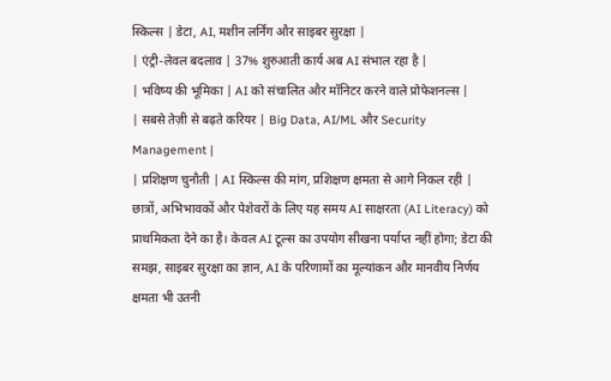स्किल्स | डेटा, AI, मशीन लर्निंग और साइबर सुरक्षा |
| एंट्री-लेवल बदलाव | 37% शुरुआती कार्य अब AI संभाल रहा है |
| भविष्य की भूमिका | AI को संचालित और मॉनिटर करने वाले प्रोफेशनल्स |
| सबसे तेज़ी से बढ़ते करियर | Big Data, AI/ML और Security Management |
| प्रशिक्षण चुनौती | AI स्किल्स की मांग, प्रशिक्षण क्षमता से आगे निकल रही |
छात्रों, अभिभावकों और पेशेवरों के लिए यह समय AI साक्षरता (AI Literacy) को प्राथमिकता देने का है। केवल AI टूल्स का उपयोग सीखना पर्याप्त नहीं होगा; डेटा की समझ, साइबर सुरक्षा का ज्ञान, AI के परिणामों का मूल्यांकन और मानवीय निर्णय क्षमता भी उतनी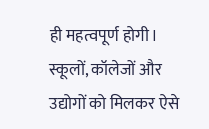ही महत्वपूर्ण होगी। स्कूलों, कॉलेजों और उद्योगों को मिलकर ऐसे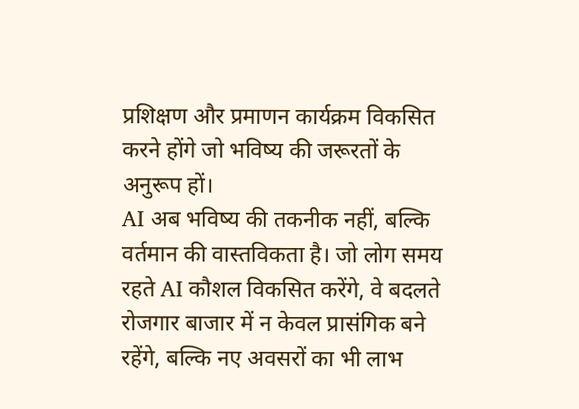प्रशिक्षण और प्रमाणन कार्यक्रम विकसित करने होंगे जो भविष्य की जरूरतों के अनुरूप हों।
AI अब भविष्य की तकनीक नहीं, बल्कि वर्तमान की वास्तविकता है। जो लोग समय रहते AI कौशल विकसित करेंगे, वे बदलते रोजगार बाजार में न केवल प्रासंगिक बने रहेंगे, बल्कि नए अवसरों का भी लाभ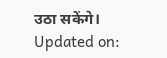उठा सकेंगे।
Updated on: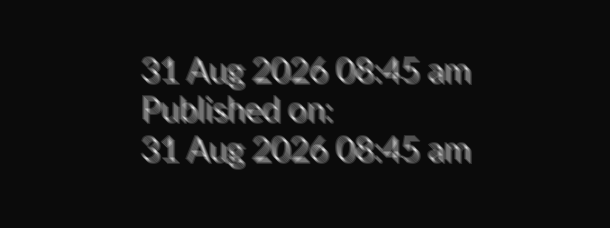31 Aug 2026 08:45 am
Published on:
31 Aug 2026 08:45 am